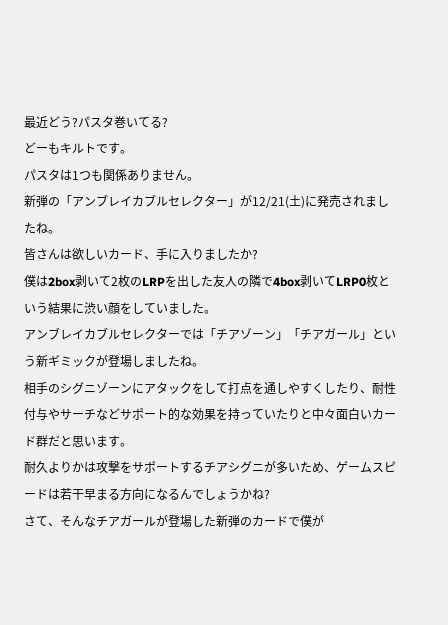最近どう?パスタ巻いてる?
どーもキルトです。
パスタは1つも関係ありません。
新弾の「アンブレイカブルセレクター」が12/21(土)に発売されましたね。
皆さんは欲しいカード、手に入りましたか?
僕は2box剥いて2枚のLRPを出した友人の隣で4box剥いてLRP0枚という結果に渋い顔をしていました。
アンブレイカブルセレクターでは「チアゾーン」「チアガール」という新ギミックが登場しましたね。
相手のシグニゾーンにアタックをして打点を通しやすくしたり、耐性付与やサーチなどサポート的な効果を持っていたりと中々面白いカード群だと思います。
耐久よりかは攻撃をサポートするチアシグニが多いため、ゲームスピードは若干早まる方向になるんでしょうかね?
さて、そんなチアガールが登場した新弾のカードで僕が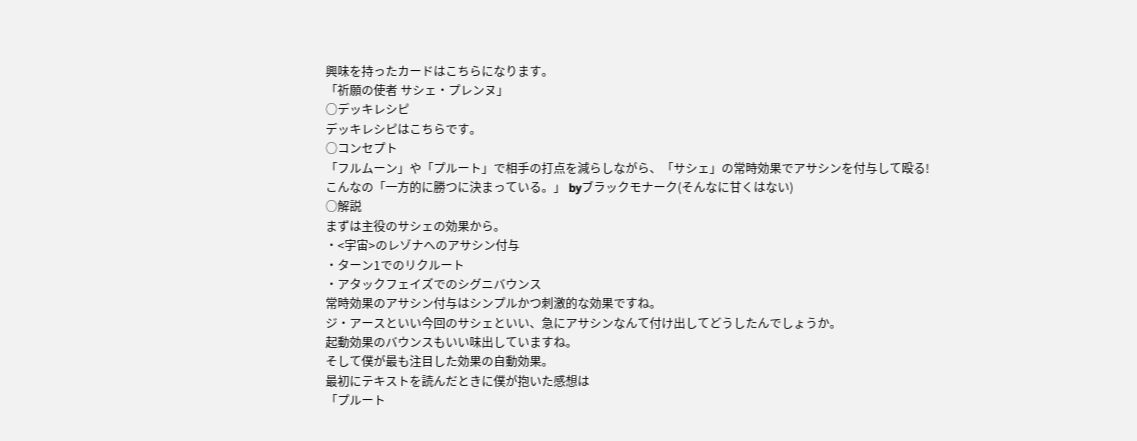興味を持ったカードはこちらになります。
「祈願の使者 サシェ・プレンヌ」
○デッキレシピ
デッキレシピはこちらです。
○コンセプト
「フルムーン」や「プルート」で相手の打点を減らしながら、「サシェ」の常時効果でアサシンを付与して殴る!
こんなの「一方的に勝つに決まっている。」 byブラックモナーク(そんなに甘くはない)
○解説
まずは主役のサシェの効果から。
・<宇宙>のレゾナへのアサシン付与
・ターン1でのリクルート
・アタックフェイズでのシグニバウンス
常時効果のアサシン付与はシンプルかつ刺激的な効果ですね。
ジ・アースといい今回のサシェといい、急にアサシンなんて付け出してどうしたんでしょうか。
起動効果のバウンスもいい味出していますね。
そして僕が最も注目した効果の自動効果。
最初にテキストを読んだときに僕が抱いた感想は
「プルート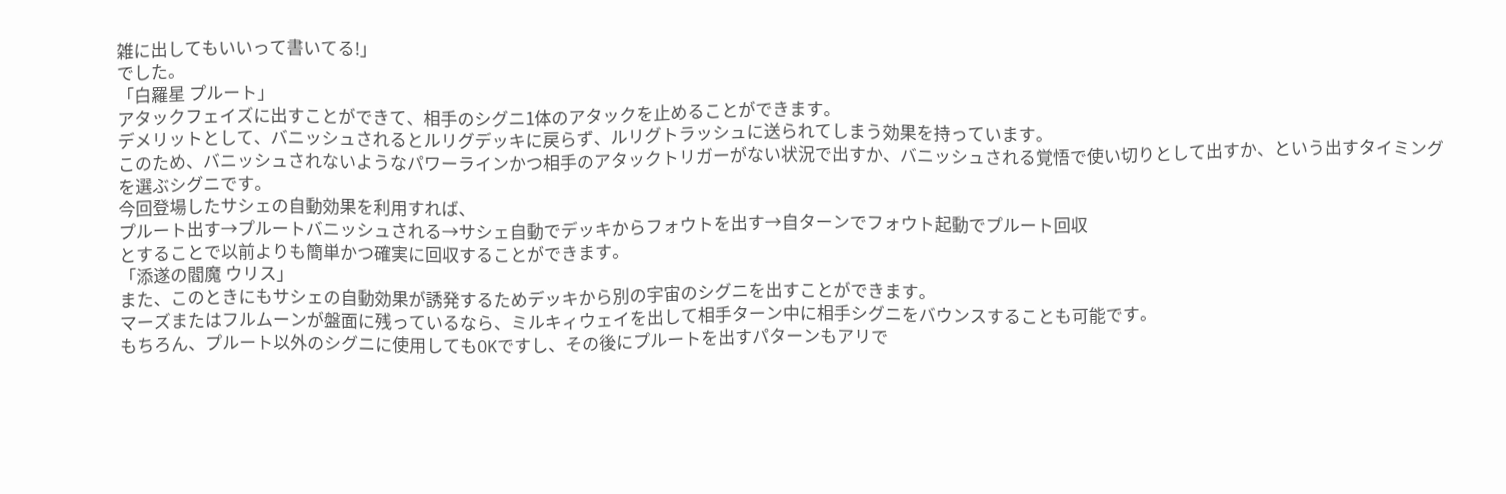雑に出してもいいって書いてる!」
でした。
「白羅星 プルート」
アタックフェイズに出すことができて、相手のシグニ1体のアタックを止めることができます。
デメリットとして、バニッシュされるとルリグデッキに戻らず、ルリグトラッシュに送られてしまう効果を持っています。
このため、バニッシュされないようなパワーラインかつ相手のアタックトリガーがない状況で出すか、バニッシュされる覚悟で使い切りとして出すか、という出すタイミングを選ぶシグニです。
今回登場したサシェの自動効果を利用すれば、
プルート出す→プルートバニッシュされる→サシェ自動でデッキからフォウトを出す→自ターンでフォウト起動でプルート回収
とすることで以前よりも簡単かつ確実に回収することができます。
「添遂の閻魔 ウリス」
また、このときにもサシェの自動効果が誘発するためデッキから別の宇宙のシグニを出すことができます。
マーズまたはフルムーンが盤面に残っているなら、ミルキィウェイを出して相手ターン中に相手シグニをバウンスすることも可能です。
もちろん、プルート以外のシグニに使用してもOKですし、その後にプルートを出すパターンもアリで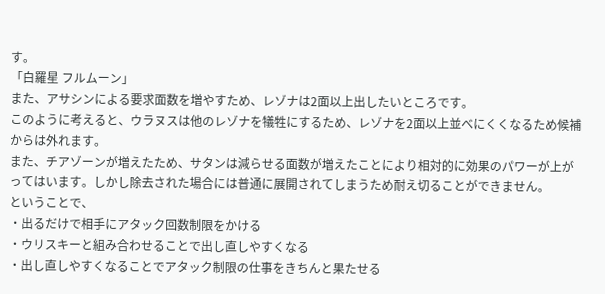す。
「白羅星 フルムーン」
また、アサシンによる要求面数を増やすため、レゾナは2面以上出したいところです。
このように考えると、ウラヌスは他のレゾナを犠牲にするため、レゾナを2面以上並べにくくなるため候補からは外れます。
また、チアゾーンが増えたため、サタンは減らせる面数が増えたことにより相対的に効果のパワーが上がってはいます。しかし除去された場合には普通に展開されてしまうため耐え切ることができません。
ということで、
・出るだけで相手にアタック回数制限をかける
・ウリスキーと組み合わせることで出し直しやすくなる
・出し直しやすくなることでアタック制限の仕事をきちんと果たせる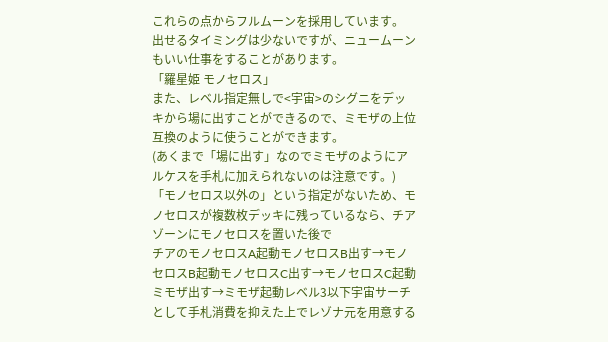これらの点からフルムーンを採用しています。
出せるタイミングは少ないですが、ニュームーンもいい仕事をすることがあります。
「羅星姫 モノセロス」
また、レベル指定無しで<宇宙>のシグニをデッキから場に出すことができるので、ミモザの上位互換のように使うことができます。
(あくまで「場に出す」なのでミモザのようにアルケスを手札に加えられないのは注意です。)
「モノセロス以外の」という指定がないため、モノセロスが複数枚デッキに残っているなら、チアゾーンにモノセロスを置いた後で
チアのモノセロスA起動モノセロスB出す→モノセロスB起動モノセロスC出す→モノセロスC起動ミモザ出す→ミモザ起動レベル3以下宇宙サーチ
として手札消費を抑えた上でレゾナ元を用意する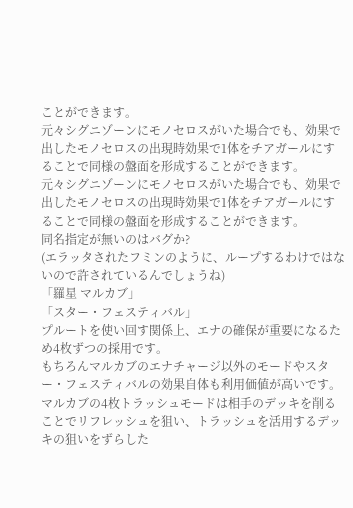ことができます。
元々シグニゾーンにモノセロスがいた場合でも、効果で出したモノセロスの出現時効果で1体をチアガールにすることで同様の盤面を形成することができます。
元々シグニゾーンにモノセロスがいた場合でも、効果で出したモノセロスの出現時効果で1体をチアガールにすることで同様の盤面を形成することができます。
同名指定が無いのはバグか?
(エラッタされたフミンのように、ループするわけではないので許されているんでしょうね)
「羅星 マルカブ」
「スター・フェスティバル」
プルートを使い回す関係上、エナの確保が重要になるため4枚ずつの採用です。
もちろんマルカブのエナチャージ以外のモードやスター・フェスティバルの効果自体も利用価値が高いです。
マルカブの4枚トラッシュモードは相手のデッキを削ることでリフレッシュを狙い、トラッシュを活用するデッキの狙いをずらした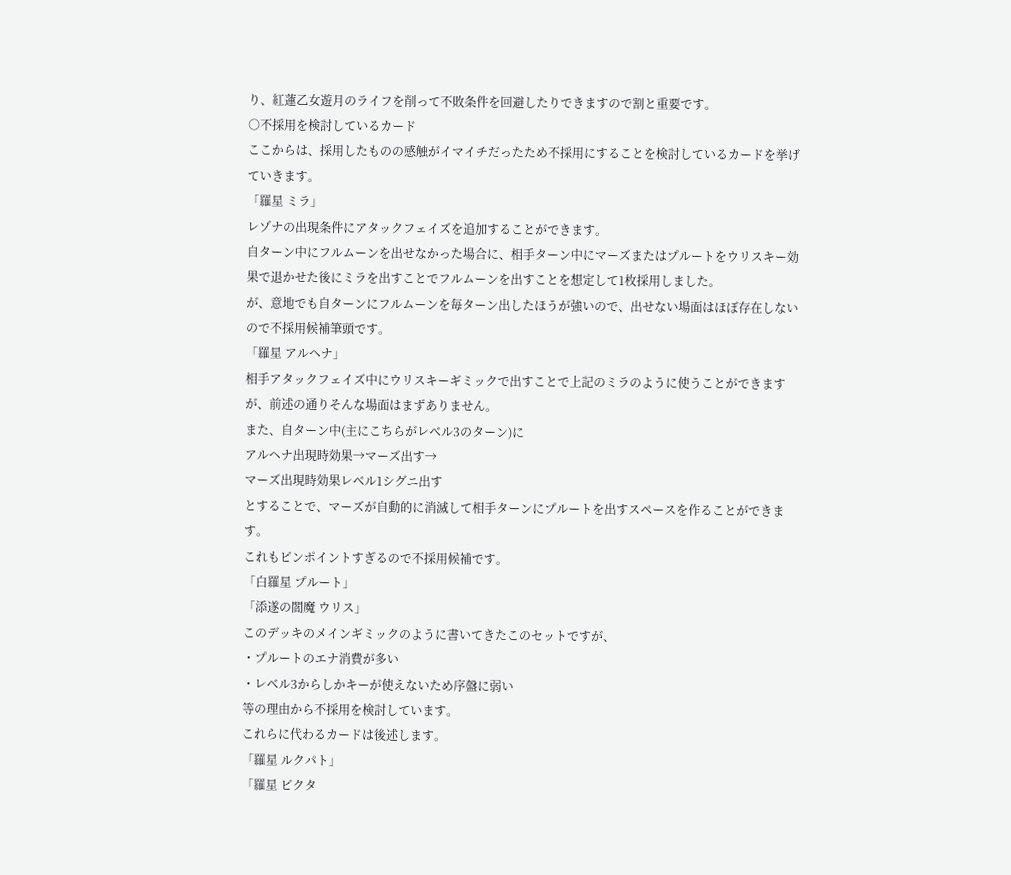り、紅蓮乙女遊月のライフを削って不敗条件を回避したりできますので割と重要です。
○不採用を検討しているカード
ここからは、採用したものの感触がイマイチだったため不採用にすることを検討しているカードを挙げていきます。
「羅星 ミラ」
レゾナの出現条件にアタックフェイズを追加することができます。
自ターン中にフルムーンを出せなかった場合に、相手ターン中にマーズまたはプルートをウリスキー効果で退かせた後にミラを出すことでフルムーンを出すことを想定して1枚採用しました。
が、意地でも自ターンにフルムーンを毎ターン出したほうが強いので、出せない場面はほぼ存在しないので不採用候補筆頭です。
「羅星 アルヘナ」
相手アタックフェイズ中にウリスキーギミックで出すことで上記のミラのように使うことができますが、前述の通りそんな場面はまずありません。
また、自ターン中(主にこちらがレベル3のターン)に
アルヘナ出現時効果→マーズ出す→
マーズ出現時効果レベル1シグニ出す
とすることで、マーズが自動的に消滅して相手ターンにプルートを出すスペースを作ることができます。
これもピンポイントすぎるので不採用候補です。
「白羅星 プルート」
「添遂の閻魔 ウリス」
このデッキのメインギミックのように書いてきたこのセットですが、
・プルートのエナ消費が多い
・レベル3からしかキーが使えないため序盤に弱い
等の理由から不採用を検討しています。
これらに代わるカードは後述します。
「羅星 ルクパト」
「羅星 ピクタ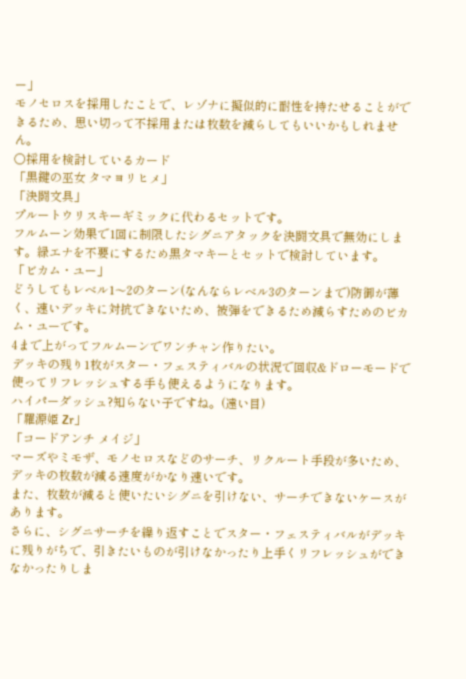ー」
モノセロスを採用したことで、レゾナに擬似的に耐性を持たせることができるため、思い切って不採用または枚数を減らしてもいいかもしれません。
○採用を検討しているカード
「黒鍵の巫女 タマヨリヒメ」
「決闘文具」
プルートウリスキーギミックに代わるセットです。
フルムーン効果で1回に制限したシグニアタックを決闘文具で無効にします。緑エナを不要にするため黒タマキーとセットで検討しています。
「ビカム・ユー」
どうしてもレベル1〜2のターン(なんならレベル3のターンまで)防御が薄く、速いデッキに対抗できないため、被弾をできるため減らすためのビカム・ユーです。
4まで上がってフルムーンでワンチャン作りたい。
デッキの残り1枚がスター・フェスティバルの状況で回収&ドローモードで使ってリフレッシュする手も使えるようになります。
ハイパーダッシュ?知らない子ですね。(遠い目)
「羅源姫 Zr」
「コードアンチ メイジ」
マーズやミモザ、モノセロスなどのサーチ、リクルート手段が多いため、デッキの枚数が減る速度がかなり速いです。
また、枚数が減ると使いたいシグニを引けない、サーチできないケースがあります。
さらに、シグニサーチを繰り返すことでスター・フェスティバルがデッキに残りがちで、引きたいものが引けなかったり上手くリフレッシュができなかったりしま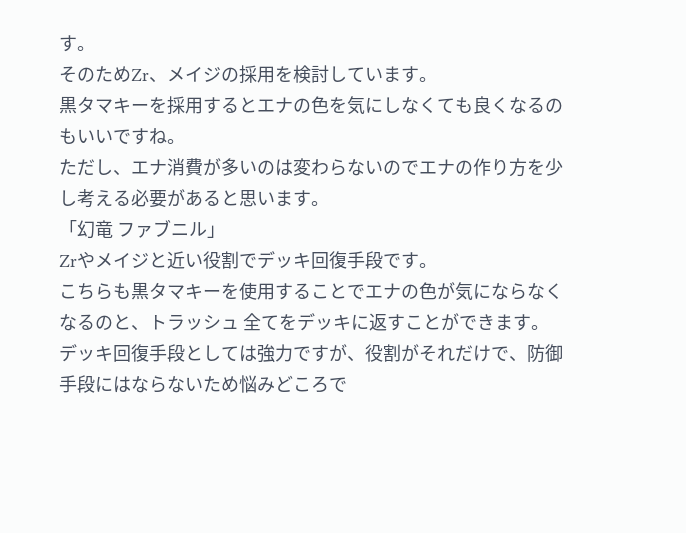す。
そのためZr、メイジの採用を検討しています。
黒タマキーを採用するとエナの色を気にしなくても良くなるのもいいですね。
ただし、エナ消費が多いのは変わらないのでエナの作り方を少し考える必要があると思います。
「幻竜 ファブニル」
Zrやメイジと近い役割でデッキ回復手段です。
こちらも黒タマキーを使用することでエナの色が気にならなくなるのと、トラッシュ 全てをデッキに返すことができます。
デッキ回復手段としては強力ですが、役割がそれだけで、防御手段にはならないため悩みどころで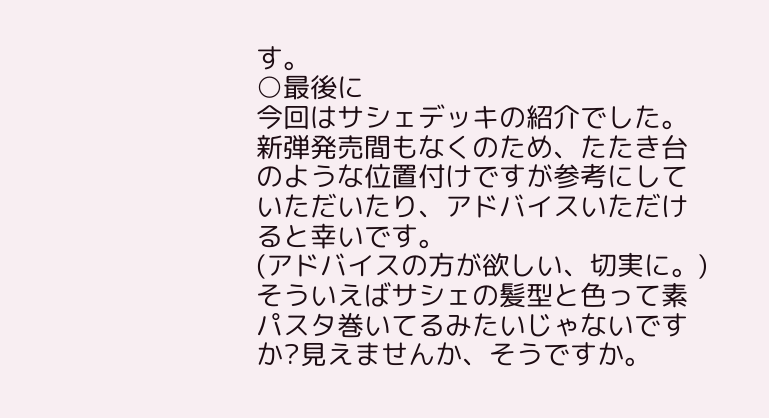す。
○最後に
今回はサシェデッキの紹介でした。
新弾発売間もなくのため、たたき台のような位置付けですが参考にしていただいたり、アドバイスいただけると幸いです。
(アドバイスの方が欲しい、切実に。)
そういえばサシェの髪型と色って素パスタ巻いてるみたいじゃないですか?見えませんか、そうですか。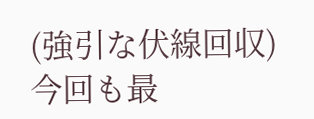(強引な伏線回収)
今回も最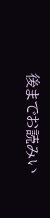後までお読みい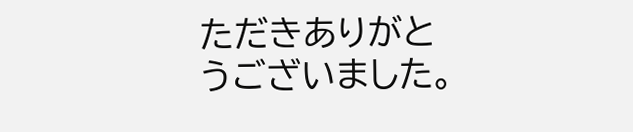ただきありがとうございました。